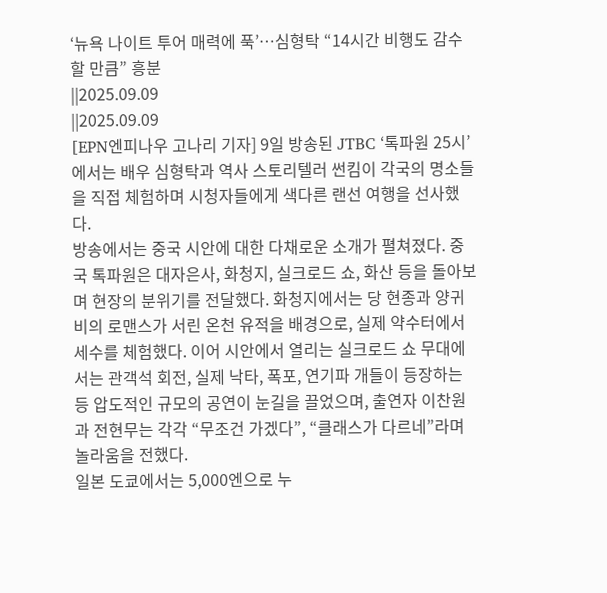‘뉴욕 나이트 투어 매력에 푹’…심형탁 “14시간 비행도 감수할 만큼” 흥분
||2025.09.09
||2025.09.09
[EPN엔피나우 고나리 기자] 9일 방송된 JTBC ‘톡파원 25시’에서는 배우 심형탁과 역사 스토리텔러 썬킴이 각국의 명소들을 직접 체험하며 시청자들에게 색다른 랜선 여행을 선사했다.
방송에서는 중국 시안에 대한 다채로운 소개가 펼쳐졌다. 중국 톡파원은 대자은사, 화청지, 실크로드 쇼, 화산 등을 돌아보며 현장의 분위기를 전달했다. 화청지에서는 당 현종과 양귀비의 로맨스가 서린 온천 유적을 배경으로, 실제 약수터에서 세수를 체험했다. 이어 시안에서 열리는 실크로드 쇼 무대에서는 관객석 회전, 실제 낙타, 폭포, 연기파 개들이 등장하는 등 압도적인 규모의 공연이 눈길을 끌었으며, 출연자 이찬원과 전현무는 각각 “무조건 가겠다”, “클래스가 다르네”라며 놀라움을 전했다.
일본 도쿄에서는 5,000엔으로 누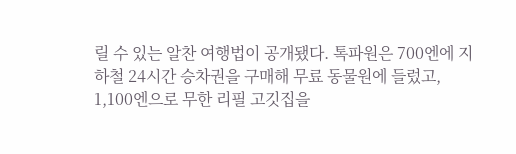릴 수 있는 알찬 여행법이 공개됐다. 톡파원은 700엔에 지하철 24시간 승차권을 구매해 무료 동물원에 들렀고, 1,100엔으로 무한 리필 고깃집을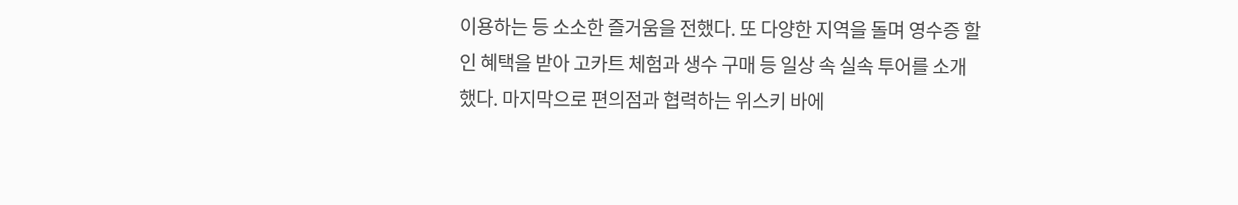이용하는 등 소소한 즐거움을 전했다. 또 다양한 지역을 돌며 영수증 할인 혜택을 받아 고카트 체험과 생수 구매 등 일상 속 실속 투어를 소개했다. 마지막으로 편의점과 협력하는 위스키 바에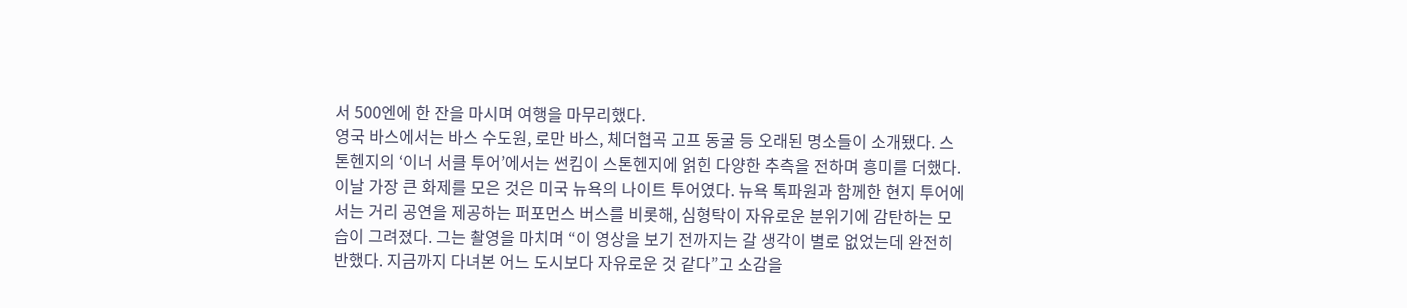서 500엔에 한 잔을 마시며 여행을 마무리했다.
영국 바스에서는 바스 수도원, 로만 바스, 체더협곡 고프 동굴 등 오래된 명소들이 소개됐다. 스톤헨지의 ‘이너 서클 투어’에서는 썬킴이 스톤헨지에 얽힌 다양한 추측을 전하며 흥미를 더했다.
이날 가장 큰 화제를 모은 것은 미국 뉴욕의 나이트 투어였다. 뉴욕 톡파원과 함께한 현지 투어에서는 거리 공연을 제공하는 퍼포먼스 버스를 비롯해, 심형탁이 자유로운 분위기에 감탄하는 모습이 그려졌다. 그는 촬영을 마치며 “이 영상을 보기 전까지는 갈 생각이 별로 없었는데 완전히 반했다. 지금까지 다녀본 어느 도시보다 자유로운 것 같다”고 소감을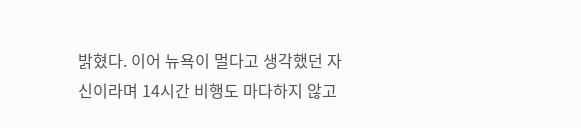밝혔다. 이어 뉴욕이 멀다고 생각했던 자신이라며 14시간 비행도 마다하지 않고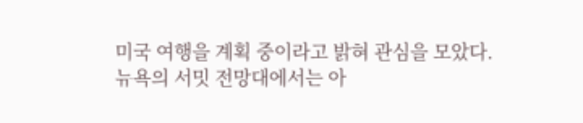미국 여행을 계획 중이라고 밝혀 관심을 모았다.
뉴욕의 서밋 전망대에서는 아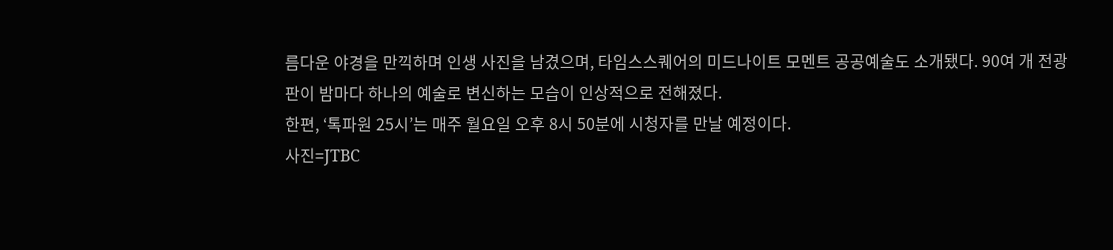름다운 야경을 만끽하며 인생 사진을 남겼으며, 타임스스퀘어의 미드나이트 모멘트 공공예술도 소개됐다. 90여 개 전광판이 밤마다 하나의 예술로 변신하는 모습이 인상적으로 전해졌다.
한편, ‘톡파원 25시’는 매주 월요일 오후 8시 50분에 시청자를 만날 예정이다.
사진=JTBC